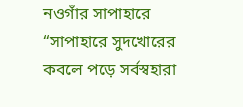নওগাঁর সাপাহারে “সাপাহারে সুদখোরের কবলে পড়ে সর্বস্বহারা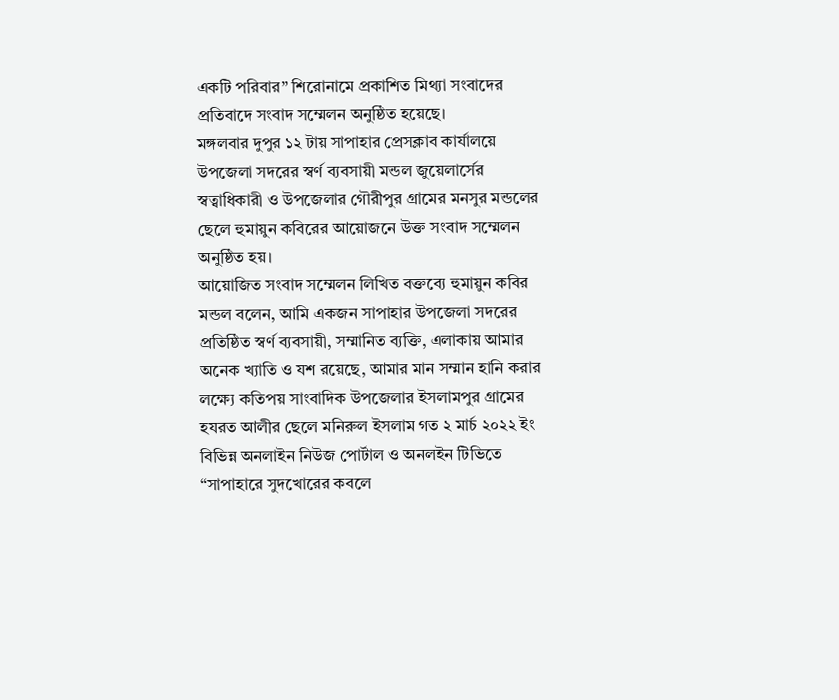একটি পরিবার” শিরোনামে প্রকাশিত মিথ্যা সংবাদের প্রতিবাদে সংবাদ সম্মেলন অনুষ্ঠিত হয়েছে।
মঙ্গলবার দুপুর ১২ টায় সাপাহার প্রেসক্লাব কার্যালয়ে উপজেলা সদরের স্বর্ণ ব্যবসায়ী মন্ডল জুয়েলার্সের স্বত্বাধিকারী ও উপজেলার গৌরীপুর গ্রামের মনসুর মন্ডলের ছেলে হুমায়ুন কবিরের আয়োজনে উক্ত সংবাদ সম্মেলন অনুষ্ঠিত হয়।
আয়োজিত সংবাদ সম্মেলন লিখিত বক্তব্যে হুমায়ুন কবির মন্ডল বলেন, আমি একজন সাপাহার উপজেলা সদরের প্রতিষ্ঠিত স্বর্ণ ব্যবসায়ী, সম্মানিত ব্যক্তি, এলাকায় আমার অনেক খ্যাতি ও যশ রয়েছে, আমার মান সম্মান হানি করার লক্ষ্যে কতিপয় সাংবাদিক উপজেলার ইসলামপুর গ্রামের হযরত আলীর ছেলে মনিরুল ইসলাম গত ২ মার্চ ২০২২ ইং বিভিন্ন অনলাইন নিউজ পোর্টাল ও অনলইন টিভিতে “সাপাহারে সুদখোরের কবলে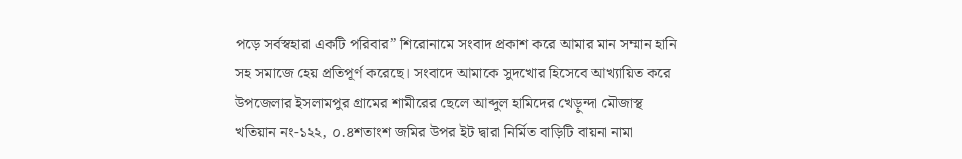পড়ে সর্বস্বহারা একটি পরিবার” শিরোনামে সংবাদ প্রকাশ করে আমার মান সম্মান হানি সহ সমাজে হেয় প্রতিপূর্ণ করেছে। সংবাদে আমাকে সুদখোর হিসেবে আখ্যায়িত করে উপজেলার ইসলামপুর গ্রামের শামীরের ছেলে আব্দুল হামিদের খেড়ুন্দা মৌজাস্থ খতিয়ান নং-১২২, ০.৪শতাংশ জমির উপর ইট দ্বারা নির্মিত বাড়িটি বায়না নামা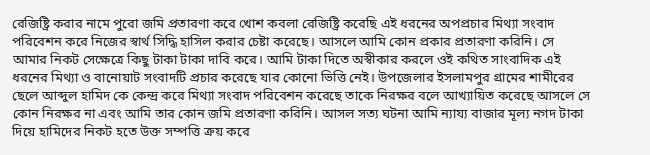রেজিষ্ট্রি করার নামে পুরো জমি প্রতারণা করে খোশ কবলা রেজিষ্ট্রি করেছি এই ধরনের অপপ্রচার মিথ্যা সংবাদ পরিবেশন করে নিজের স্বার্থ সিদ্ধি হাসিল করার চেষ্টা করেছে। আসলে আমি কোন প্রকার প্রতারণা করিনি। সে আমার নিকট সেক্ষেত্রে কিছু টাকা টাকা দাবি করে। আমি টাকা দিতে অস্বীকার করলে ওই কথিত সাংবাদিক এই ধরনের মিথ্যা ও বানোয়াট সংবাদটি প্রচার করেছে যার কোনো ভিত্তি নেই। উপজেলার ইসলামপুর গ্রামের শামীরের ছেলে আব্দুল হামিদ কে কেন্দ্র করে মিথ্যা সংবাদ পরিবেশন করেছে তাকে নিরক্ষর বলে আখ্যায়িত করেছে আসলে সে কোন নিরক্ষর না এবং আমি তার কোন জমি প্রতারণা করিনি। আসল সত্য ঘটনা আমি ন্যায্য বাজার মূল্য নগদ টাকা দিয়ে হামিদের নিকট হতে উক্ত সম্পত্তি ক্রয় করে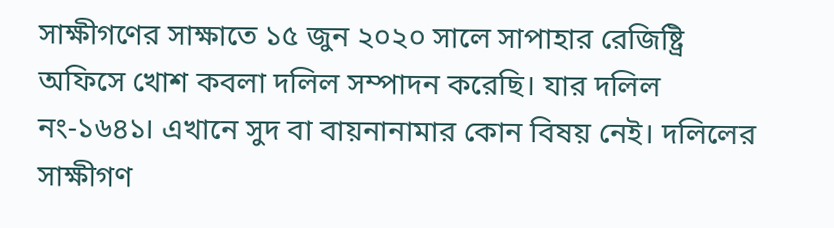সাক্ষীগণের সাক্ষাতে ১৫ জুন ২০২০ সালে সাপাহার রেজিষ্ট্রি অফিসে খোশ কবলা দলিল সম্পাদন করেছি। যার দলিল নং-১৬৪১। এখানে সুদ বা বায়নানামার কোন বিষয় নেই। দলিলের সাক্ষীগণ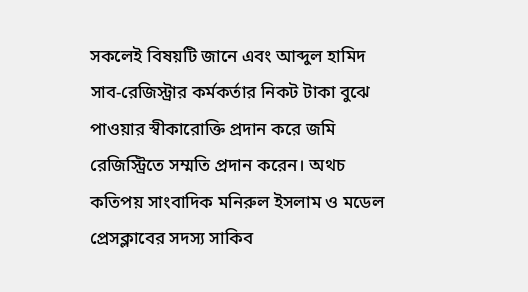সকলেই বিষয়টি জানে এবং আব্দুল হামিদ সাব-রেজিস্ট্রার কর্মকর্তার নিকট টাকা বুঝে পাওয়ার স্বীকারোক্তি প্রদান করে জমি রেজিস্ট্রিতে সম্মতি প্রদান করেন। অথচ কতিপয় সাংবাদিক মনিরুল ইসলাম ও মডেল প্রেসক্লাবের সদস্য সাকিব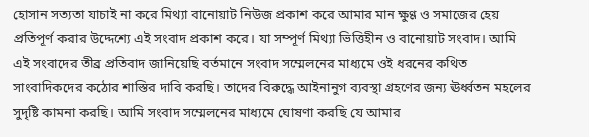হোসান সত্যতা যাচাই না করে মিথ্যা বানোয়াট নিউজ প্রকাশ করে আমার মান ক্ষুণ্ণ ও সমাজের হেয় প্রতিপূর্ণ করার উদ্দেশ্যে এই সংবাদ প্রকাশ করে। যা সম্পূর্ণ মিথ্যা ভিত্তিহীন ও বানোয়াট সংবাদ। আমি এই সংবাদের তীব্র প্রতিবাদ জানিয়েছি বর্তমানে সংবাদ সম্মেলনের মাধ্যমে ওই ধরনের কথিত সাংবাদিকদের কঠোর শাস্তির দাবি করছি। তাদের বিরুদ্ধে আইনানুগ ব্যবস্থা গ্রহণের জন্য ঊর্ধ্বতন মহলের সুদৃষ্টি কামনা করছি। আমি সংবাদ সম্মেলনের মাধ্যমে ঘোষণা করছি যে আমার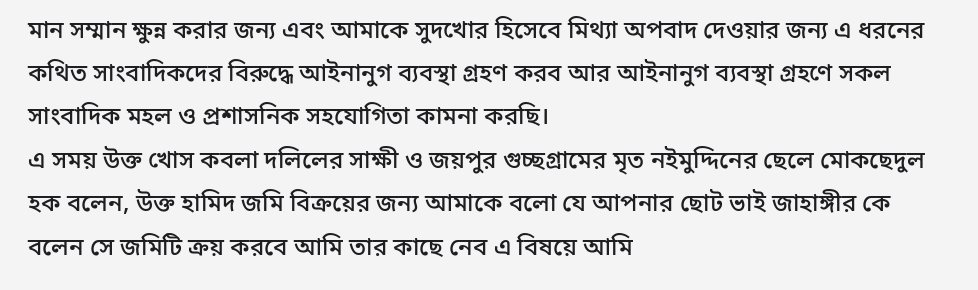মান সম্মান ক্ষুন্ন করার জন্য এবং আমাকে সুদখোর হিসেবে মিথ্যা অপবাদ দেওয়ার জন্য এ ধরনের কথিত সাংবাদিকদের বিরুদ্ধে আইনানুগ ব্যবস্থা গ্রহণ করব আর আইনানুগ ব্যবস্থা গ্রহণে সকল সাংবাদিক মহল ও প্রশাসনিক সহযোগিতা কামনা করছি।
এ সময় উক্ত খোস কবলা দলিলের সাক্ষী ও জয়পুর গুচ্ছগ্রামের মৃত নইমুদ্দিনের ছেলে মোকছেদুল হক বলেন, উক্ত হামিদ জমি বিক্রয়ের জন্য আমাকে বলো যে আপনার ছোট ভাই জাহাঙ্গীর কে বলেন সে জমিটি ক্রয় করবে আমি তার কাছে নেব এ বিষয়ে আমি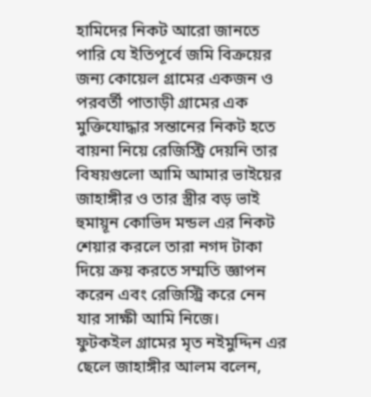হামিদের নিকট আরো জানতে পারি যে ইতিপূর্বে জমি বিক্রয়ের জন্য কোয়েল গ্রামের একজন ও পরবর্তী পাতাড়ী গ্রামের এক মুক্তিযোদ্ধার সন্তানের নিকট হতে বায়না নিয়ে রেজিস্ট্রি দেয়নি তার বিষয়গুলো আমি আমার ভাইয়ের জাহাঙ্গীর ও তার স্ত্রীর বড় ভাই হুমায়ূন কোভিদ মন্ডল এর নিকট শেয়ার করলে তারা নগদ টাকা দিয়ে ক্রয় করতে সম্মতি জ্ঞাপন করেন এবং রেজিস্ট্রি করে নেন যার সাক্ষী আমি নিজে।
ফুটকইল গ্রামের মৃত নইমুদ্দিন এর ছেলে জাহাঙ্গীর আলম বলেন,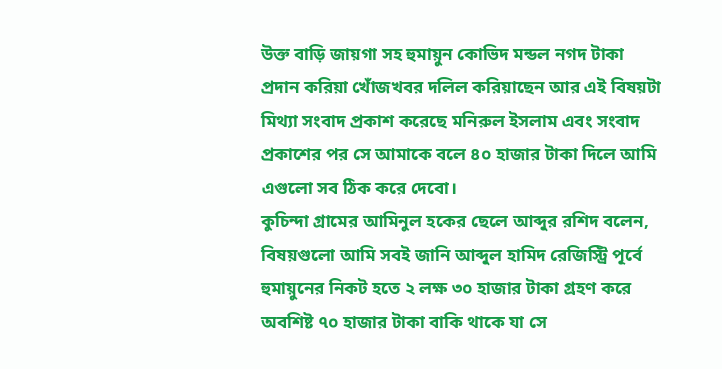উক্ত বাড়ি জায়গা সহ হুমায়ুন কোভিদ মন্ডল নগদ টাকা প্রদান করিয়া খোঁজখবর দলিল করিয়াছেন আর এই বিষয়টা মিথ্যা সংবাদ প্রকাশ করেছে মনিরুল ইসলাম এবং সংবাদ প্রকাশের পর সে আমাকে বলে ৪০ হাজার টাকা দিলে আমি এগুলো সব ঠিক করে দেবো।
কুচিন্দা গ্রামের আমিনুল হকের ছেলে আব্দুর রশিদ বলেন, বিষয়গুলো আমি সবই জানি আব্দুল হামিদ রেজিস্ট্রি পূর্বে হুমায়ুনের নিকট হতে ২ লক্ষ ৩০ হাজার টাকা গ্রহণ করে অবশিষ্ট ৭০ হাজার টাকা বাকি থাকে যা সে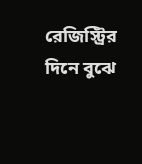রেজিস্ট্রির দিনে বুঝে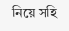নিয়ে সহি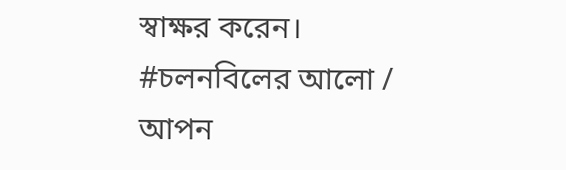স্বাক্ষর করেন।
#চলনবিলের আলো / আপন